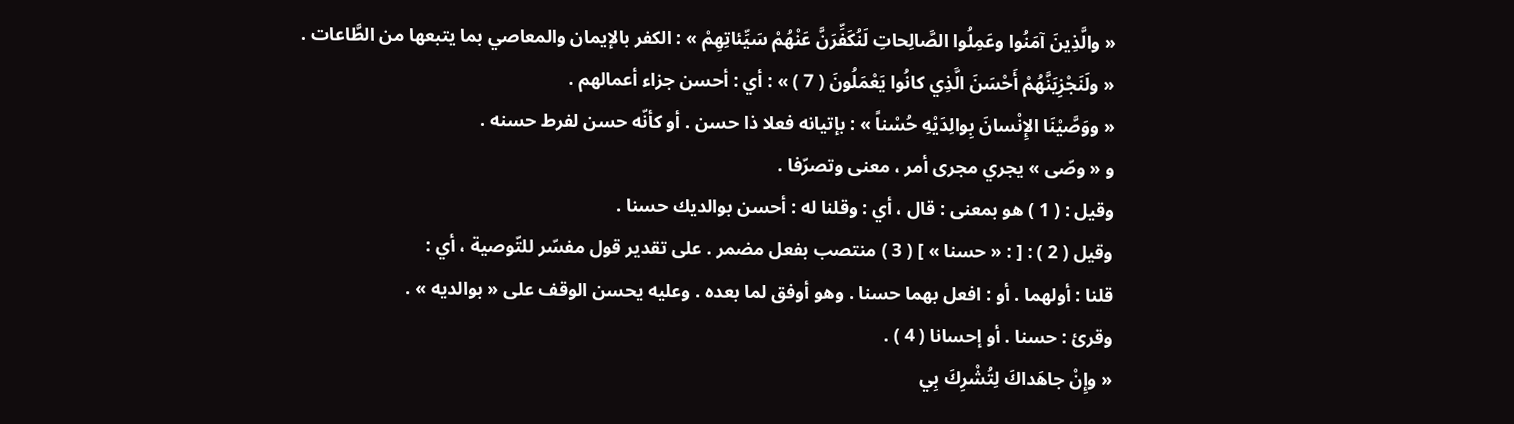« والَّذِينَ آمَنُوا وعَمِلُوا الصَّالِحاتِ لَنُكَفِّرَنَّ عَنْهُمْ سَيِّئاتِهِمْ » : الكفر بالإيمان والمعاصي بما يتبعها من الطَّاعات .
« ولَنَجْزِيَنَّهُمْ أَحْسَنَ الَّذِي كانُوا يَعْمَلُونَ ( 7 ) » : أي : أحسن جزاء أعمالهم .
« ووَصَّيْنَا الإِنْسانَ بِوالِدَيْهِ حُسْناً » : بإتيانه فعلا ذا حسن . أو كأنّه حسن لفرط حسنه .
و « وصّى » يجري مجرى أمر ، معنى وتصرّفا .
وقيل : ( 1 ) هو بمعنى : قال ، أي : وقلنا له : أحسن بوالديك حسنا .
وقيل ( 2 ) : [ : « حسنا » ] ( 3 ) منتصب بفعل مضمر . على تقدير قول مفسّر للتّوصية ، أي :
قلنا : أولهما . أو : افعل بهما حسنا . وهو أوفق لما بعده . وعليه يحسن الوقف على « بوالديه » .
وقرئ : حسنا . أو إحسانا ( 4 ) .
« وإِنْ جاهَداكَ لِتُشْرِكَ بِي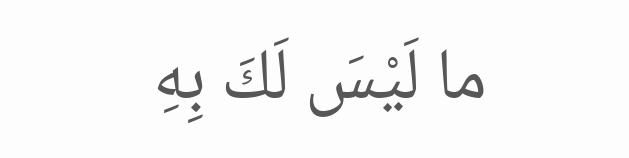ما لَيْسَ لَكَ بِهِ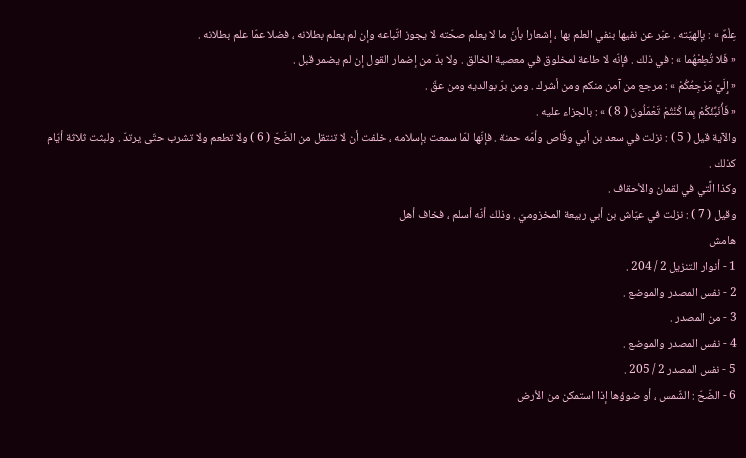عِلْمٌ » : بإلهيّته . عبّر عن نفيها بنفي العلم بها ، إشعارا بأنّ ما لا يعلم صحّته لا يجوز اتّباعه وإن لم يعلم بطلانه ، فضلا عمّا علم بطلانه .
« فَلا تُطِعْهُما » : في ذلك . فإنّه لا طاعة لمخلوق في معصية الخالق . ولا بدّ من إضمار القول إن لم يضمر قبل .
« إِلَيَّ مَرْجِعُكُمْ » : مرجع من آمن منكم ومن أشرك . ومن برّ بوالديه ومن عقّ .
« فَأُنَبِّئُكُمْ بِما كُنْتُمْ تَعْمَلُونَ ( 8 ) » : بالجزاء عليه .
والآية قيل ( 5 ) : نزلت في سعد بن أبي وقّاص وأمّه حمنة . فإنّها لمّا سمعت بإسلامه ، خلفت أن لا تنتقل من الضّحّ ( 6 ) ولا تطعم ولا تشرب حتّى يرتدّ . ولبثت ثلاثة أيّام كذلك .
وكذا الَّتي في لقمان والأحقاف .
وقيل ( 7 ) : نزلت في عيّاش بن أبي ربيعة المخزوميّ . وذلك أنّه أسلم ، فخاف أهل
هامش
1 - أنوار التنزيل 2 / 204 .
2 - نفس المصدر والموضع .
3 - من المصدر .
4 - نفس المصدر والموضع .
5 - نفس المصدر 2 / 205 .
6 - الضّحّ : الشّمس ، أو ضوؤها إذا استمكن من الأرض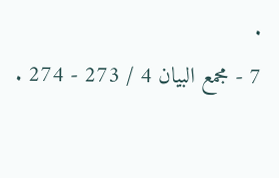.
7 - مجمع البيان 4 / 273 - 274 .